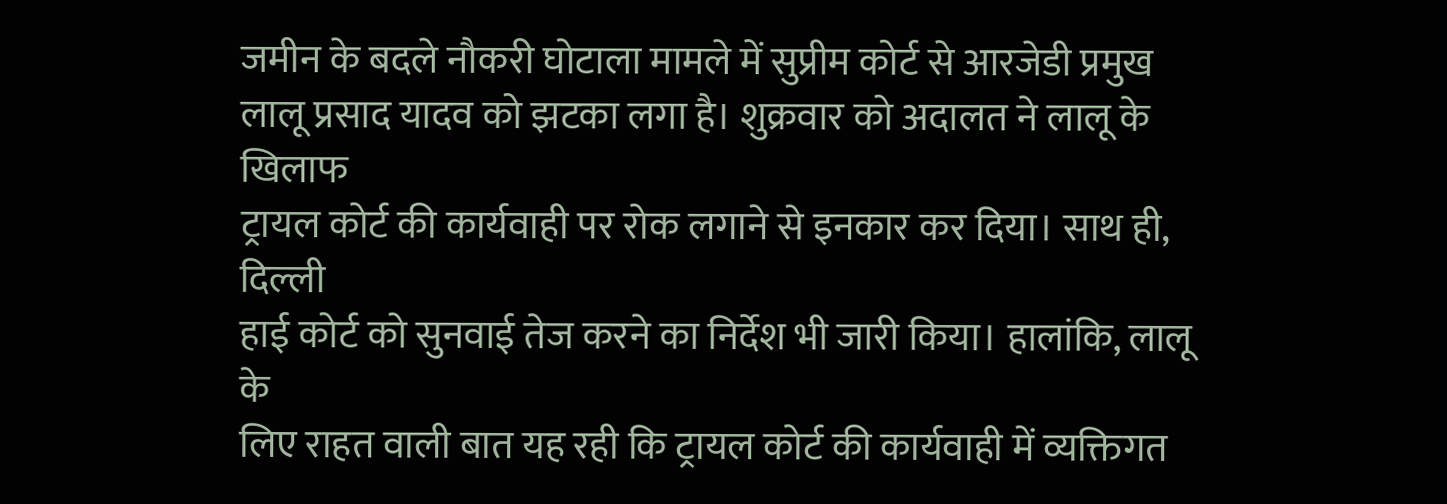जमीन के बदले नौकरी घोटाला मामले में सुप्रीम कोर्ट से आरजेडी प्रमुख
लालू प्रसाद यादव को झटका लगा है। शुक्रवार को अदालत ने लालू के खिलाफ
ट्रायल कोर्ट की कार्यवाही पर रोक लगाने से इनकार कर दिया। साथ ही, दिल्ली
हाई कोर्ट को सुनवाई तेज करने का निर्देश भी जारी किया। हालांकि, लालू के
लिए राहत वाली बात यह रही कि ट्रायल कोर्ट की कार्यवाही में व्यक्तिगत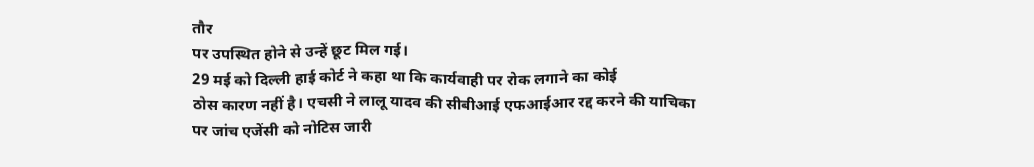तौर
पर उपस्थित होने से उन्हें छूट मिल गई।
29 मई को दिल्ली हाई कोर्ट ने कहा था कि कार्यवाही पर रोक लगाने का कोई
ठोस कारण नहीं है। एचसी ने लालू यादव की सीबीआई एफआईआर रद्द करने की याचिका
पर जांच एजेंसी को नोटिस जारी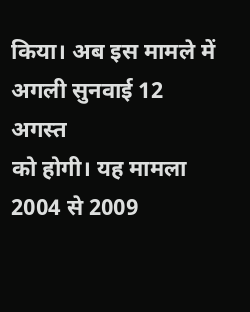किया। अब इस मामले में अगली सुनवाई 12 अगस्त
को होगी। यह मामला 2004 से 2009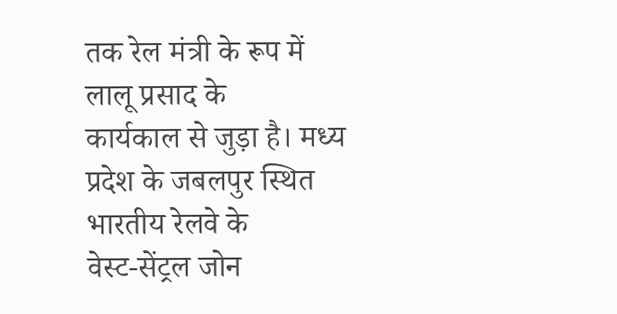तक रेल मंत्री के रूप में लालू प्रसाद के
कार्यकाल से जुड़ा है। मध्य प्रदेश के जबलपुर स्थित भारतीय रेलवे के
वेस्ट-सेंट्रल जोन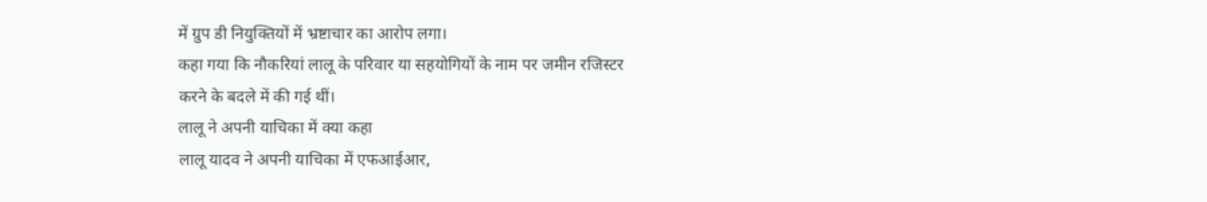में ग्रुप डी नियुक्तियों में भ्रष्टाचार का आरोप लगा।
कहा गया कि नौकरियां लालू के परिवार या सहयोगियों के नाम पर जमीन रजिस्टर
करने के बदले में की गई थीं।
लालू ने अपनी याचिका में क्या कहा
लालू यादव ने अपनी याचिका में एफआईआर,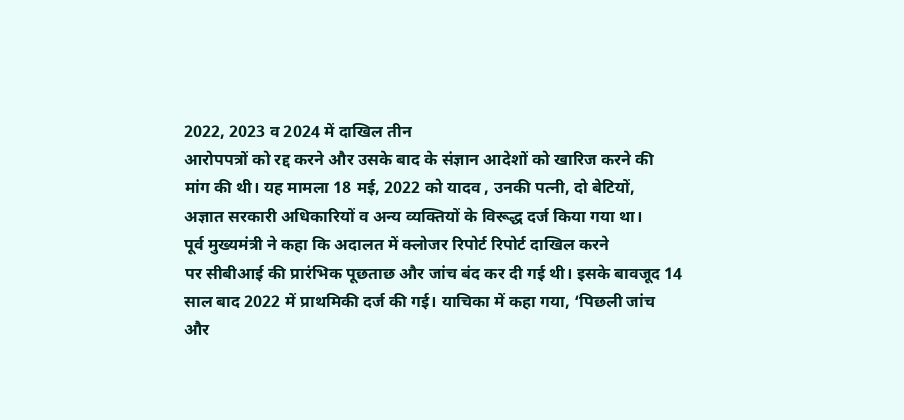2022, 2023 व 2024 में दाखिल तीन
आरोपपत्रों को रद्द करने और उसके बाद के संज्ञान आदेशों को खारिज करने की
मांग की थी। यह मामला 18 मई, 2022 को यादव , उनकी पत्नी, दो बेटियों,
अज्ञात सरकारी अधिकारियों व अन्य व्यक्तियों के विरूद्ध दर्ज किया गया था।
पूर्व मुख्यमंत्री ने कहा कि अदालत में क्लोजर रिपोर्ट रिपोर्ट दाखिल करने
पर सीबीआई की प्रारंभिक पूछताछ और जांच बंद कर दी गई थी। इसके बावजूद 14
साल बाद 2022 में प्राथमिकी दर्ज की गई। याचिका में कहा गया, ‘पिछली जांच
और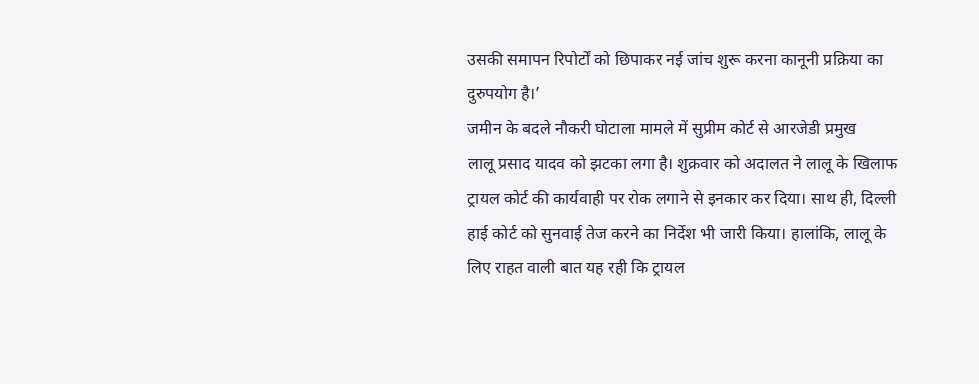उसकी समापन रिपोर्टों को छिपाकर नई जांच शुरू करना कानूनी प्रक्रिया का
दुरुपयोग है।’
जमीन के बदले नौकरी घोटाला मामले में सुप्रीम कोर्ट से आरजेडी प्रमुख
लालू प्रसाद यादव को झटका लगा है। शुक्रवार को अदालत ने लालू के खिलाफ
ट्रायल कोर्ट की कार्यवाही पर रोक लगाने से इनकार कर दिया। साथ ही, दिल्ली
हाई कोर्ट को सुनवाई तेज करने का निर्देश भी जारी किया। हालांकि, लालू के
लिए राहत वाली बात यह रही कि ट्रायल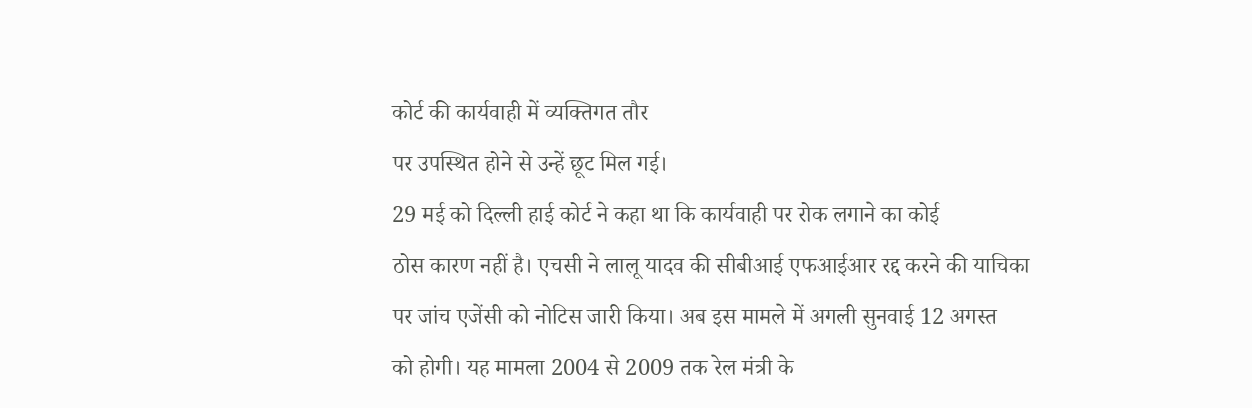कोर्ट की कार्यवाही में व्यक्तिगत तौर
पर उपस्थित होने से उन्हें छूट मिल गई।
29 मई को दिल्ली हाई कोर्ट ने कहा था कि कार्यवाही पर रोक लगाने का कोई
ठोस कारण नहीं है। एचसी ने लालू यादव की सीबीआई एफआईआर रद्द करने की याचिका
पर जांच एजेंसी को नोटिस जारी किया। अब इस मामले में अगली सुनवाई 12 अगस्त
को होगी। यह मामला 2004 से 2009 तक रेल मंत्री के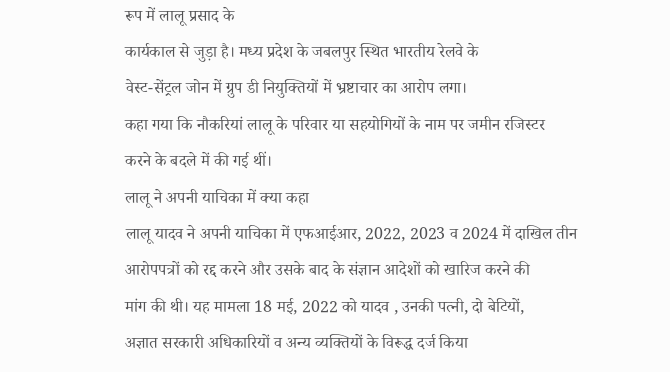रूप में लालू प्रसाद के
कार्यकाल से जुड़ा है। मध्य प्रदेश के जबलपुर स्थित भारतीय रेलवे के
वेस्ट-सेंट्रल जोन में ग्रुप डी नियुक्तियों में भ्रष्टाचार का आरोप लगा।
कहा गया कि नौकरियां लालू के परिवार या सहयोगियों के नाम पर जमीन रजिस्टर
करने के बदले में की गई थीं।
लालू ने अपनी याचिका में क्या कहा
लालू यादव ने अपनी याचिका में एफआईआर, 2022, 2023 व 2024 में दाखिल तीन
आरोपपत्रों को रद्द करने और उसके बाद के संज्ञान आदेशों को खारिज करने की
मांग की थी। यह मामला 18 मई, 2022 को यादव , उनकी पत्नी, दो बेटियों,
अज्ञात सरकारी अधिकारियों व अन्य व्यक्तियों के विरूद्ध दर्ज किया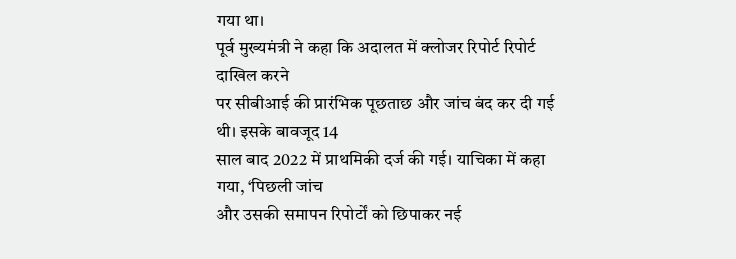गया था।
पूर्व मुख्यमंत्री ने कहा कि अदालत में क्लोजर रिपोर्ट रिपोर्ट दाखिल करने
पर सीबीआई की प्रारंभिक पूछताछ और जांच बंद कर दी गई थी। इसके बावजूद 14
साल बाद 2022 में प्राथमिकी दर्ज की गई। याचिका में कहा गया, ‘पिछली जांच
और उसकी समापन रिपोर्टों को छिपाकर नई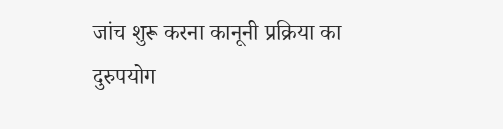जांच शुरू करना कानूनी प्रक्रिया का
दुरुपयोग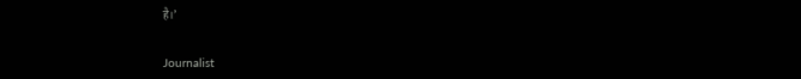है।’


Journalist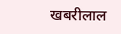खबरीलाल